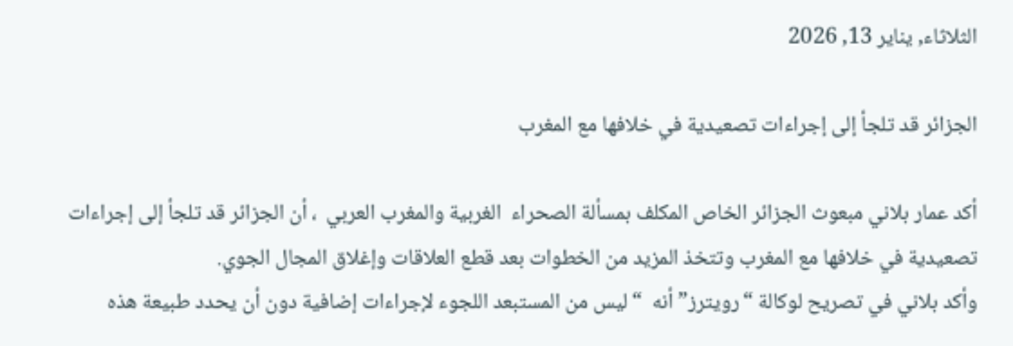الثلاثاء, يناير 13, 2026

الجزائر قد تلجأ إلى إجراءات تصعيدية في خلافها مع المغرب

أكد عمار بلاني مبعوث الجزائر الخاص المكلف بمسألة الصحراء  الغربية والمغرب العربي  ، أن الجزائر قد تلجأ إلى إجراءات تصعيدية في خلافها مع المغرب وتتخذ المزيد من الخطوات بعد قطع العلاقات وإغلاق المجال الجوي.
وأكد بلاني في تصريح لوكالة “رويترز” أنه  “ليس من المستبعد اللجوء لإجراءات إضافية دون أن يحدد طبيعة هذه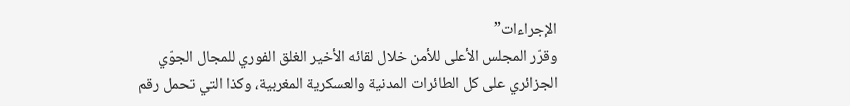الإجراءات”
وقرّر المجلس الأعلى للأمن خلال لقائه الأخير الغلق الفوري للمجال الجوّي الجزائري على كل الطائرات المدنية والعسكرية المغربية، وكذا التي تحمل رقم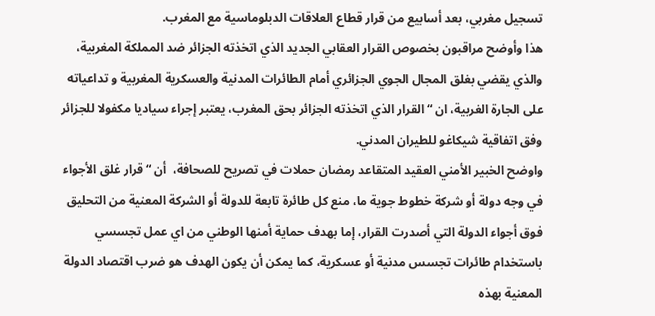تسجيل مغربي، بعد أسابيع من قرار قطاع العلاقات الدبلوماسية مع المغرب.
هذا وأوضح مراقبون بخصوص القرار العقابي الجديد الذي اتخذته الجزائر ضد المملكة المغربية، والذي يقضي بغلق المجال الجوي الجزائري أمام الطائرات المدنية والعسكرية المغربية و تداعياته على الجارة الغربية، ان “القرار الذي اتخذته الجزائر بحق المغرب، يعتبر إجراء سياديا مكفولا للجزائر وفق اتفاقية شيكاغو للطيران المدني.
واوضح الخبير الأمني العقيد المتقاعد رمضان حملات في تصريح للصحافة،  أن “قرار غلق الأجواء في وجه دولة أو شركة خطوط جوية ما، منع كل طائرة تابعة للدولة أو الشركة المعنية من التحليق فوق أجواء الدولة التي أصدرت القرار، إما بهدف حماية أمنها الوطني من اي عمل تجسسي باستخدام طائرات تجسس مدنية أو عسكرية، كما يمكن أن يكون الهدف هو ضرب اقتصاد الدولة المعنية بهذه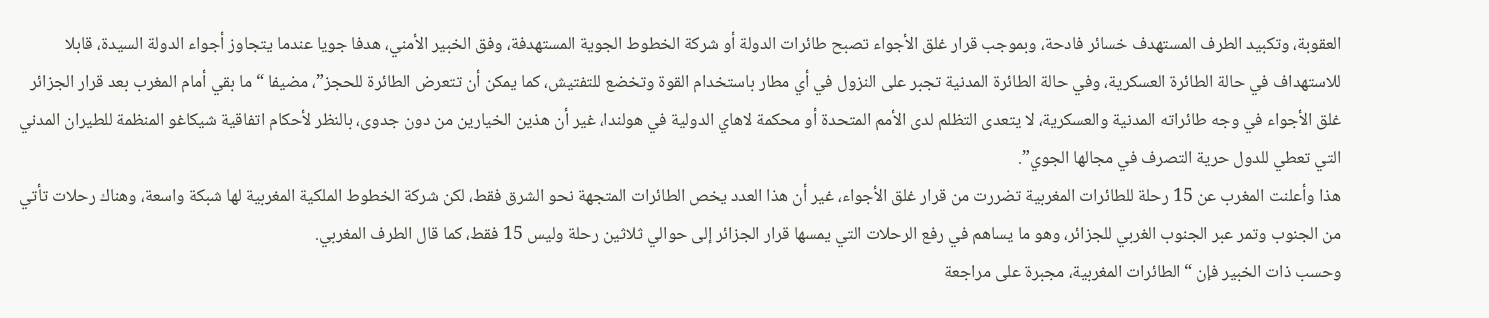العقوبة، وتكبيد الطرف المستهدف خسائر فادحة، وبموجب قرار غلق الأجواء تصبح طائرات الدولة أو شركة الخطوط الجوية المستهدفة، وفق الخبير الأمني، هدفا جويا عندما يتجاوز أجواء الدولة السيدة، قابلا للاستهداف في حالة الطائرة العسكرية، وفي حالة الطائرة المدنية تجبر على النزول في أي مطار باستخدام القوة وتخضع للتفتيش، كما يمكن أن تتعرض الطائرة للحجز”، مضيفا “ما بقي أمام المغرب بعد قرار الجزائر غلق الأجواء في وجه طائراته المدنية والعسكرية، لا يتعدى التظلم لدى الأمم المتحدة أو محكمة لاهاي الدولية في هولندا، غير أن هذين الخيارين من دون جدوى، بالنظر لأحكام اتفاقية شيكاغو المنظمة للطيران المدني التي تعطي للدول حرية التصرف في مجالها الجوي”.
هذا وأعلنت المغرب عن 15 رحلة للطائرات المغربية تضررت من قرار غلق الأجواء، غير أن هذا العدد يخص الطائرات المتجهة نحو الشرق فقط، لكن شركة الخطوط الملكية المغربية لها شبكة واسعة، وهناك رحلات تأتي من الجنوب وتمر عبر الجنوب الغربي للجزائر، وهو ما يساهم في رفع الرحلات التي يمسها قرار الجزائر إلى حوالي ثلاثين رحلة وليس 15 فقط، كما قال الطرف المغربي.
وحسب ذات الخبير فإن “الطائرات المغربية، مجبرة على مراجعة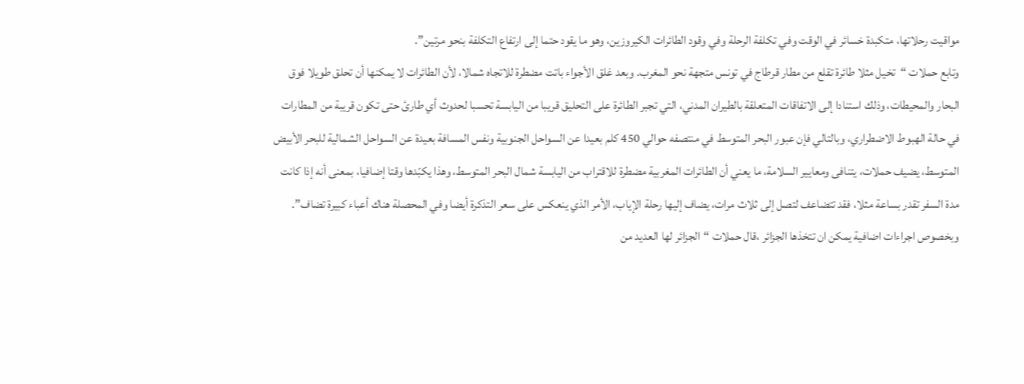مواقيت رحلاتها، متكبدة خسائر في الوقت وفي تكلفة الرحلة وفي وقود الطائرات الكيروزين، وهو ما يقود حتما إلى ارتفاع التكلفة بنحو مرتين”.
وتابع حملات “تخيل مثلا طائرة تقلع من مطار قرطاج في تونس متجهة نحو المغرب. وبعد غلق الأجواء باتت مضطرة للاتجاه شمالا، لأن الطائرات لا يمكنها أن تحلق طويلا فوق البحار والمحيطات، وذلك استنادا إلى الاتفاقات المتعلقة بالطيران المدني، التي تجبر الطائرة على التحليق قريبا من اليابسة تحسبا لحدوث أي طارئ حتى تكون قريبة من المطارات في حالة الهبوط الاضطراري، وبالتالي فإن عبور البحر المتوسط في منتصفه حوالي 450 كلم بعيدا عن السواحل الجنوبية ونفس المسافة بعيدة عن السواحل الشمالية للبحر الأبيض المتوسط، يضيف حملات، يتنافى ومعايير السلامة، ما يعني أن الطائرات المغربية مضطرة للاقتراب من اليابسة شمال البحر المتوسط، وهذا يكبّدها وقتا إضافيا، بمعنى أنه إذا كانت مدة السفر تقدر بساعة مثلا، فقد تتضاعف لتصل إلى ثلاث مرات، يضاف إليها رحلة الإياب، الأمر الذي ينعكس على سعر التذكرة أيضا وفي المحصلة هناك أعباء كبيرة تضاف”.
وبخصوص اجراءات اضافية يمكن ان تتخذها الجزائر ،قال حملات “الجزائر لها العديد من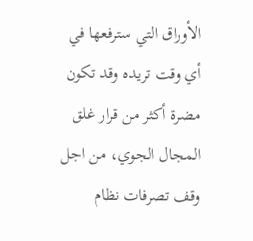الأوراق التي سترفعها في أي وقت تريده وقد تكون مضرة أكثر من قرار غلق المجال الجوي، من اجل وقف تصرفات نظام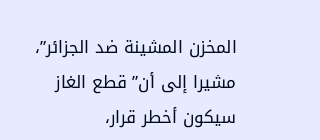المخزن المشينة ضد الجزائر”، مشيرا إلى أن” قطع الغاز سيكون أخطر قرار،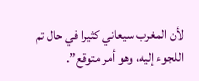لأن المغرب سيعاني كثيرا في حال تم اللجوء إليه، وهو أمر متوقع”.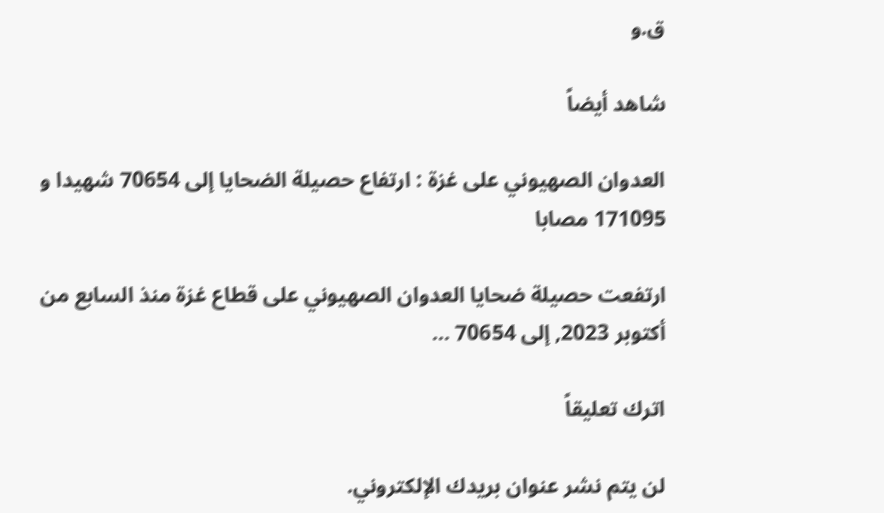ق.و

شاهد أيضاً

العدوان الصهيوني على غزة : ارتفاع حصيلة الضحايا إلى 70654 شهيدا و 171095 مصابا

ارتفعت حصيلة ضحايا العدوان الصهيوني على قطاع غزة منذ السابع من أكتوبر 2023, إلى 70654 …

اترك تعليقاً

لن يتم نشر عنوان بريدك الإلكتروني.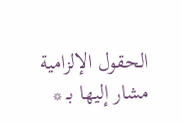الحقول الإلزامية مشار إليها بـ *